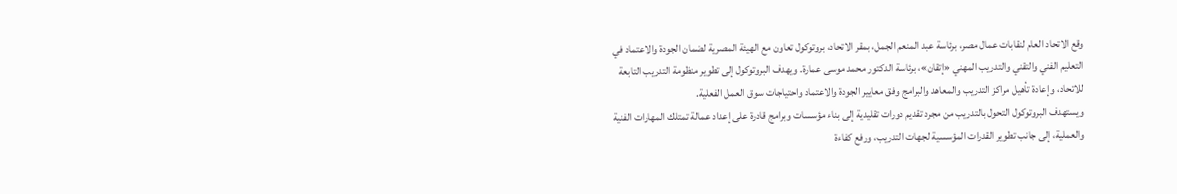وقع الاتحاد العام لنقابات عمال مصر، برئاسة عبد المنعم الجمل، بمقر الاتحاد، بروتوكول تعاون مع الهيئة المصرية لضمان الجودة والاعتماد في التعليم الفني والتقني والتدريب المهني «إتقان»، برئاسة الدكتور محمد موسى عمارة. ويهدف البروتوكول إلى تطوير منظومة التدريب التابعة للاتحاد، وإعادة تأهيل مراكز التدريب والمعاهد والبرامج وفق معايير الجودة والاعتماد واحتياجات سوق العمل الفعلية.
ويستهدف البروتوكول التحول بالتدريب من مجرد تقديم دورات تقليدية إلى بناء مؤسسات وبرامج قادرة على إعداد عمالة تمتلك المهارات الفنية والعملية، إلى جانب تطوير القدرات المؤسسية لجهات التدريب، ورفع كفاءة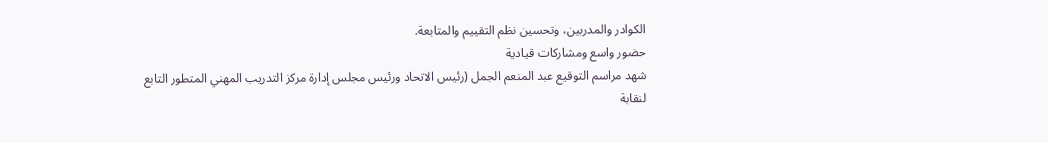الكوادر والمدربين، وتحسين نظم التقييم والمتابعة.
حضور واسع ومشاركات قيادية
شهد مراسم التوقيع عبد المنعم الجمل (رئيس الاتحاد ورئيس مجلس إدارة مركز التدريب المهني المتطور التابع لنقابة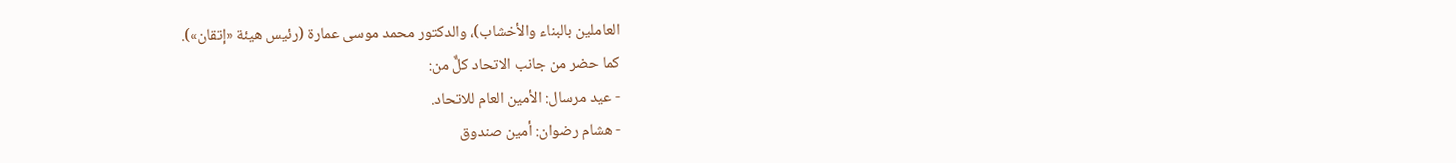العاملين بالبناء والأخشاب)، والدكتور محمد موسى عمارة (رئيس هيئة «إتقان»).
كما حضر من جانب الاتحاد كلٌّ من:
- عيد مرسال: الأمين العام للاتحاد.
- هشام رضوان: أمين صندوق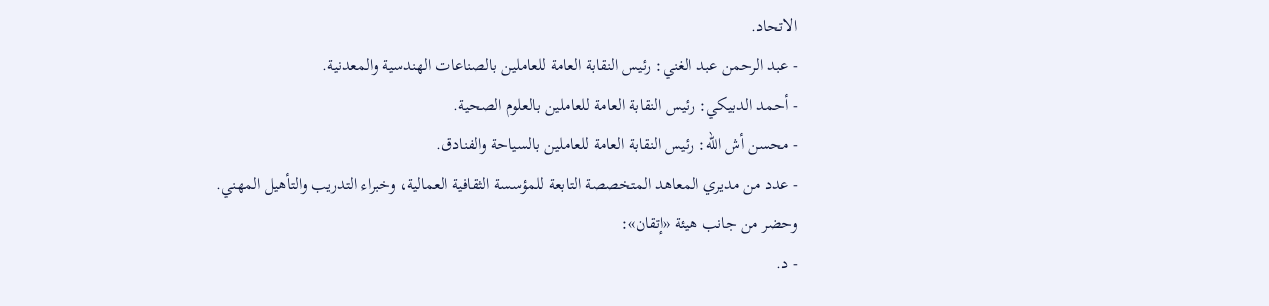الاتحاد.
- عبد الرحمن عبد الغني: رئيس النقابة العامة للعاملين بالصناعات الهندسية والمعدنية.
- أحمد الدبيكي: رئيس النقابة العامة للعاملين بالعلوم الصحية.
- محسن أش الله: رئيس النقابة العامة للعاملين بالسياحة والفنادق.
- عدد من مديري المعاهد المتخصصة التابعة للمؤسسة الثقافية العمالية، وخبراء التدريب والتأهيل المهني.
وحضر من جانب هيئة «إتقان»:
- د.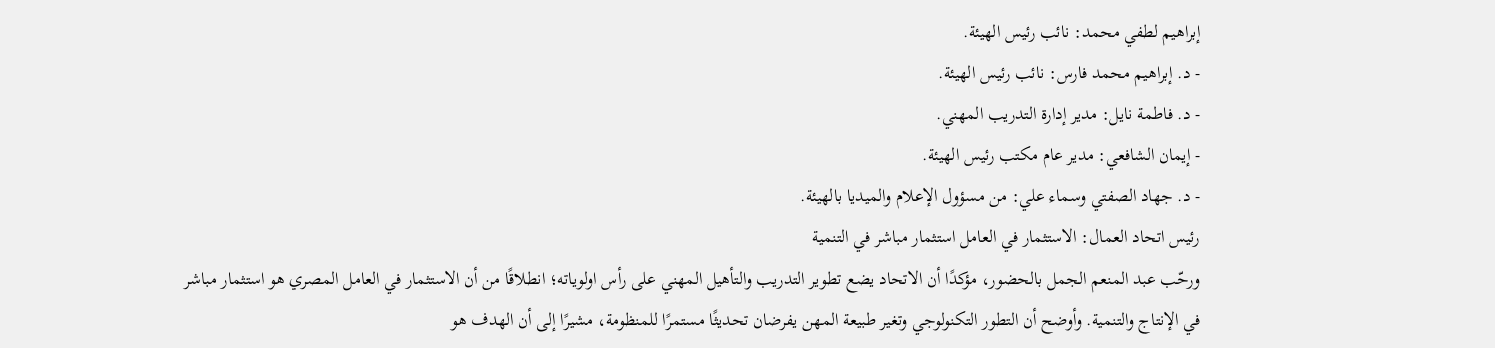إبراهيم لطفي محمد: نائب رئيس الهيئة.
- د. إبراهيم محمد فارس: نائب رئيس الهيئة.
- د. فاطمة نايل: مدير إدارة التدريب المهني.
- إيمان الشافعي: مدير عام مكتب رئيس الهيئة.
- د. جهاد الصفتي وسماء علي: من مسؤول الإعلام والميديا بالهيئة.
رئيس اتحاد العمال: الاستثمار في العامل استثمار مباشر في التنمية
ورحّب عبد المنعم الجمل بالحضور، مؤكدًا أن الاتحاد يضع تطوير التدريب والتأهيل المهني على رأس اولوياته؛ انطلاقًا من أن الاستثمار في العامل المصري هو استثمار مباشر في الإنتاج والتنمية. وأوضح أن التطور التكنولوجي وتغير طبيعة المهن يفرضان تحديثًا مستمرًا للمنظومة، مشيرًا إلى أن الهدف هو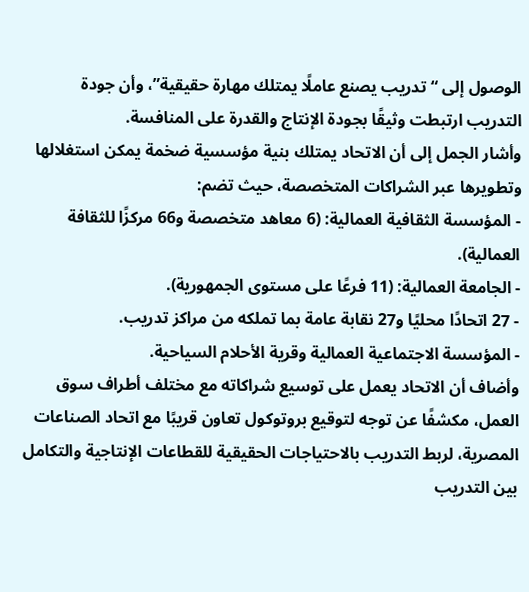الوصول إلى “تدريب يصنع عاملًا يمتلك مهارة حقيقية”، وأن جودة التدريب ارتبطت وثيقًا بجودة الإنتاج والقدرة على المنافسة.
وأشار الجمل إلى أن الاتحاد يمتلك بنية مؤسسية ضخمة يمكن استغلالها وتطويرها عبر الشراكات المتخصصة، حيث تضم:
- المؤسسة الثقافية العمالية: (6 معاهد متخصصة و66 مركزًا للثقافة العمالية).
- الجامعة العمالية: (11 فرعًا على مستوى الجمهورية).
- 27 اتحادًا محليًا و27 نقابة عامة بما تملكه من مراكز تدريب.
- المؤسسة الاجتماعية العمالية وقرية الأحلام السياحية.
وأضاف أن الاتحاد يعمل على توسيع شراكاته مع مختلف أطراف سوق العمل، مكشفًا عن توجه لتوقيع بروتوكول تعاون قريبًا مع اتحاد الصناعات المصرية، لربط التدريب بالاحتياجات الحقيقية للقطاعات الإنتاجية والتكامل بين التدريب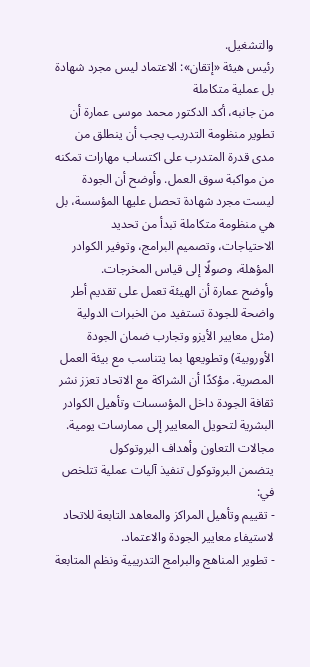والتشغيل.
رئيس هيئة «إتقان»: الاعتماد ليس مجرد شهادة بل عملية متكاملة
من جانبه، أكد الدكتور محمد موسى عمارة أن تطوير منظومة التدريب يجب أن ينطلق من مدى قدرة المتدرب على اكتساب مهارات تمكنه من مواكبة سوق العمل. وأوضح أن الجودة ليست مجرد شهادة تحصل عليها المؤسسة، بل هي منظومة متكاملة تبدأ من تحديد الاحتياجات، وتصميم البرامج، وتوفير الكوادر المؤهلة، وصولًا إلى قياس المخرجات.
وأوضح عمارة أن الهيئة تعمل على تقديم أطر واضحة للجودة تستفيد من الخبرات الدولية (مثل معايير الأيزو وتجارب ضمان الجودة الأوروبية) وتطويعها بما يتناسب مع بيئة العمل المصرية. مؤكدًا أن الشراكة مع الاتحاد تعزز نشر ثقافة الجودة داخل المؤسسات وتأهيل الكوادر البشرية لتحويل المعايير إلى ممارسات يومية.
مجالات التعاون وأهداف البروتوكول
يتضمن البروتوكول تنفيذ آليات عملية تتلخص في:
- تقييم وتأهيل المراكز والمعاهد التابعة للاتحاد لاستيفاء معايير الجودة والاعتماد.
- تطوير المناهج والبرامج التدريبية ونظم المتابعة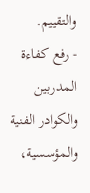والتقييم.
- رفع كفاءة المدربين والكوادر الفنية والمؤسسية،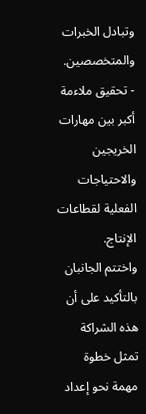وتبادل الخبرات والمتخصصين.
- تحقيق ملاءمة أكبر بين مهارات الخريجين والاحتياجات الفعلية لقطاعات الإنتاج.
واختتم الجانبان بالتأكيد على أن هذه الشراكة تمثل خطوة مهمة نحو إعداد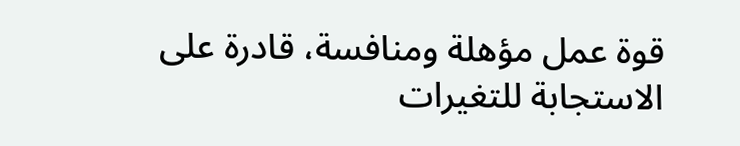قوة عمل مؤهلة ومنافسة، قادرة على الاستجابة للتغيرات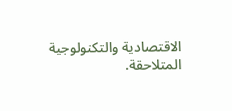الاقتصادية والتكنولوجية المتلاحقة.